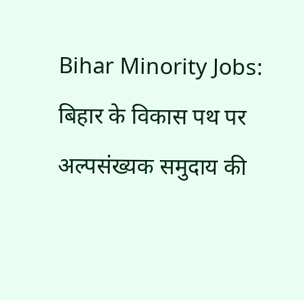Bihar Minority Jobs: बिहार के विकास पथ पर अल्पसंख्यक समुदाय की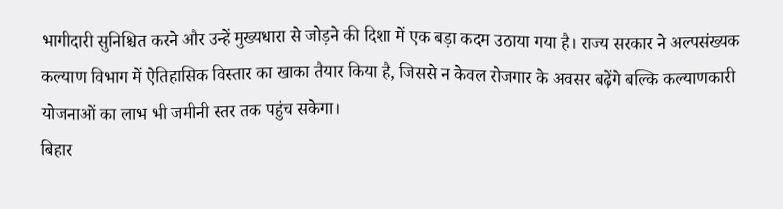भागीदारी सुनिश्चित करने और उन्हें मुख्यधारा से जोड़ने की दिशा में एक बड़ा कदम उठाया गया है। राज्य सरकार ने अल्पसंख्यक कल्याण विभाग में ऐतिहासिक विस्तार का खाका तैयार किया है, जिससे न केवल रोजगार के अवसर बढ़ेंगे बल्कि कल्याणकारी योजनाओं का लाभ भी जमीनी स्तर तक पहुंच सकेगा।
बिहार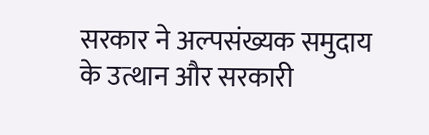सरकार ने अल्पसंख्यक समुदाय के उत्थान और सरकारी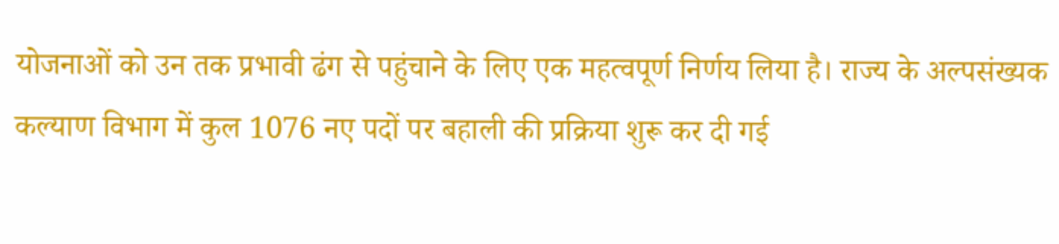योजनाओं को उन तक प्रभावी ढंग से पहुंचाने के लिए एक महत्वपूर्ण निर्णय लिया है। राज्य के अल्पसंख्यक कल्याण विभाग में कुल 1076 नए पदों पर बहाली की प्रक्रिया शुरू कर दी गई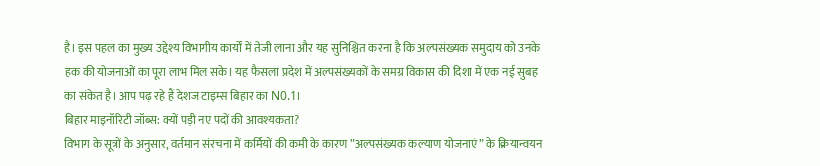है। इस पहल का मुख्य उद्देश्य विभागीय कार्यों में तेजी लाना और यह सुनिश्चित करना है कि अल्पसंख्यक समुदाय को उनके हक की योजनाओं का पूरा लाभ मिल सके। यह फैसला प्रदेश में अल्पसंख्यकों के समग्र विकास की दिशा में एक नई सुबह का संकेत है। आप पढ़ रहे हैं देशज टाइम्स बिहार का N0.1।
बिहार माइनॉरिटी जॉब्स: क्यों पड़ी नए पदों की आवश्यकता?
विभाग के सूत्रों के अनुसार, वर्तमान संरचना में कर्मियों की कमी के कारण ”अल्पसंख्यक कल्याण योजनाएं” के क्रियान्वयन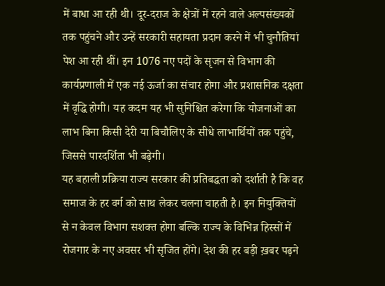में बाधा आ रही थी। दूर-दराज के क्षेत्रों में रहने वाले अल्पसंख्यकों तक पहुंचने और उन्हें सरकारी सहायता प्रदान करने में भी चुनौतियां पेश आ रही थीं। इन 1076 नए पदों के सृजन से विभाग की कार्यप्रणाली में एक नई ऊर्जा का संचार होगा और प्रशासनिक दक्षता में वृद्धि होगी। यह कदम यह भी सुनिश्चित करेगा कि योजनाओं का लाभ बिना किसी देरी या बिचौलिए के सीधे लाभार्थियों तक पहुंचे, जिससे पारदर्शिता भी बढ़ेगी।
यह बहाली प्रक्रिया राज्य सरकार की प्रतिबद्धता को दर्शाती है कि वह समाज के हर वर्ग को साथ लेकर चलना चाहती है। इन नियुक्तियों से न केवल विभाग सशक्त होगा बल्कि राज्य के विभिन्न हिस्सों में रोजगार के नए अवसर भी सृजित होंगे। देश की हर बड़ी ख़बर पढ़ने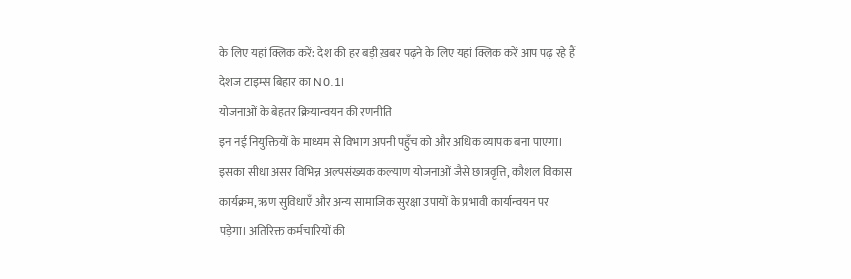के लिए यहां क्लिक करें: देश की हर बड़ी ख़बर पढ़ने के लिए यहां क्लिक करें आप पढ़ रहे हैं देशज टाइम्स बिहार का N0.1।
योजनाओं के बेहतर क्रियान्वयन की रणनीति
इन नई नियुक्तियों के माध्यम से विभाग अपनी पहुँच को और अधिक व्यापक बना पाएगा। इसका सीधा असर विभिन्न अल्पसंख्यक कल्याण योजनाओं जैसे छात्रवृत्ति, कौशल विकास कार्यक्रम, ऋण सुविधाएँ और अन्य सामाजिक सुरक्षा उपायों के प्रभावी कार्यान्वयन पर पड़ेगा। अतिरिक्त कर्मचारियों की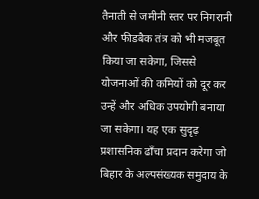तैनाती से जमीनी स्तर पर निगरानी और फीडबैक तंत्र को भी मजबूत किया जा सकेगा, जिससे योजनाओं की कमियों को दूर कर उन्हें और अधिक उपयोगी बनाया जा सकेगा। यह एक सुदृढ़ प्रशासनिक ढाँचा प्रदान करेगा जो बिहार के अल्पसंख्यक समुदाय के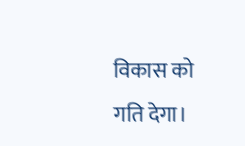विकास को गति देगा।